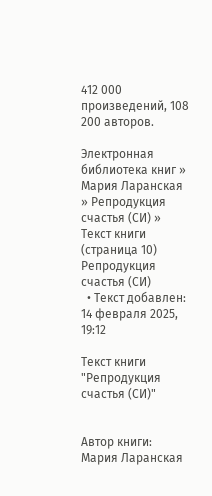412 000 произведений, 108 200 авторов.

Электронная библиотека книг » Мария Ларанская » Репродукция счастья (СИ) » Текст книги (страница 10)
Репродукция счастья (СИ)
  • Текст добавлен: 14 февраля 2025, 19:12

Текст книги "Репродукция счастья (СИ)"


Автор книги: Мария Ларанская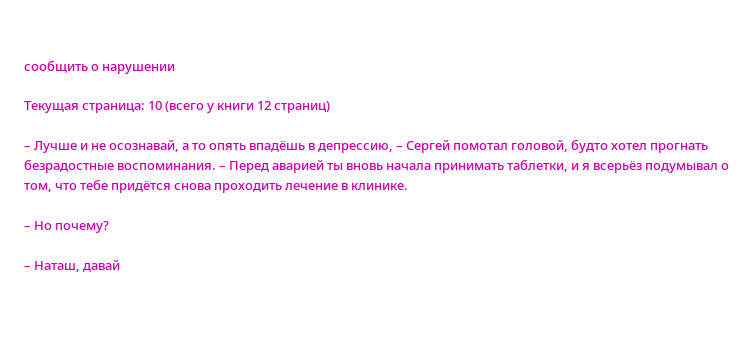сообщить о нарушении

Текущая страница: 10 (всего у книги 12 страниц)

– Лучше и не осознавай, а то опять впадёшь в депрессию, – Сергей помотал головой, будто хотел прогнать безрадостные воспоминания. – Перед аварией ты вновь начала принимать таблетки, и я всерьёз подумывал о том, что тебе придётся снова проходить лечение в клинике.

– Но почему?

– Наташ, давай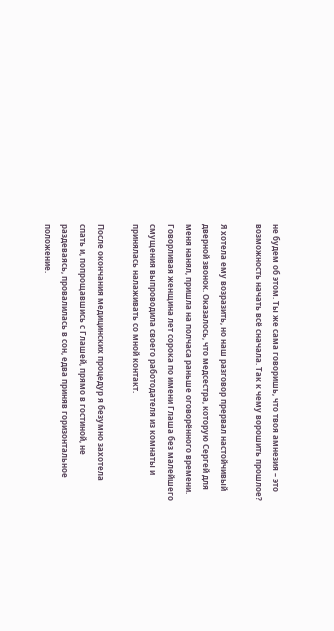не будем об этом. Ты же сама говоришь, что твоя амнезия – это возможность начать всё сначала. Так к чему ворошить прошлое?

Я хотела ему возразить, но наш разговор прервал настойчивый дверной звонок. Оказалось, что медсестра, которую Сергей для меня нанял, пришла на полчаса раньше оговорённого времени. Говорливая женщина лет сорока по имени Глаша без малейшего смущения выпроводила своего работодателя из комнаты и принялась налаживать со мной контакт.

После окончания медицинских процедур я безумно захотела спать и, попрощавшись с Глашей, прямо в гостиной, не раздеваясь, провалилась в сон, едва приняв горизонтальное положение.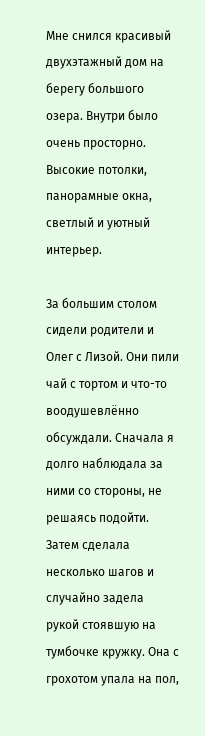Мне снился красивый двухэтажный дом на берегу большого озера. Внутри было очень просторно. Высокие потолки, панорамные окна, светлый и уютный интерьер.

За большим столом сидели родители и Олег с Лизой. Они пили чай с тортом и что-то воодушевлённо обсуждали. Сначала я долго наблюдала за ними со стороны, не решаясь подойти. Затем сделала несколько шагов и случайно задела рукой стоявшую на тумбочке кружку. Она с грохотом упала на пол,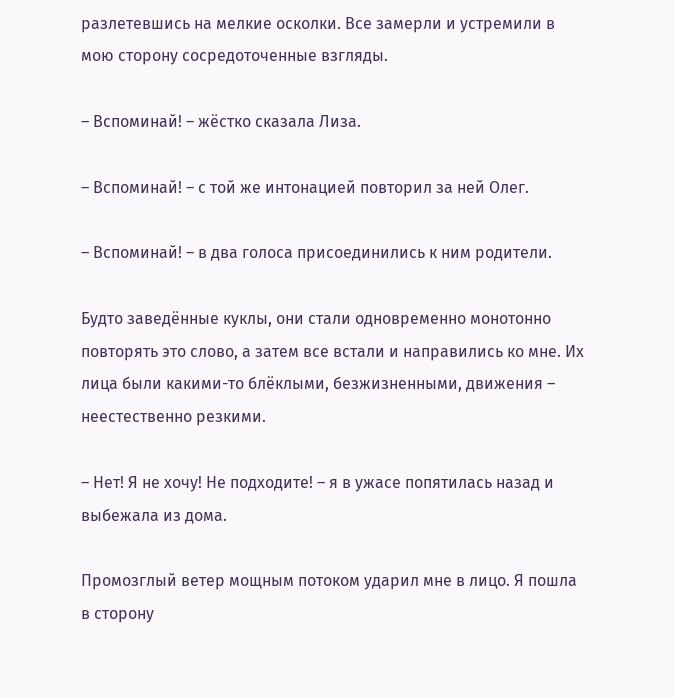разлетевшись на мелкие осколки. Все замерли и устремили в мою сторону сосредоточенные взгляды.

– Вспоминай! – жёстко сказала Лиза.

– Вспоминай! – с той же интонацией повторил за ней Олег.

– Вспоминай! – в два голоса присоединились к ним родители.

Будто заведённые куклы, они стали одновременно монотонно повторять это слово, а затем все встали и направились ко мне. Их лица были какими-то блёклыми, безжизненными, движения – неестественно резкими.

– Нет! Я не хочу! Не подходите! – я в ужасе попятилась назад и выбежала из дома.

Промозглый ветер мощным потоком ударил мне в лицо. Я пошла в сторону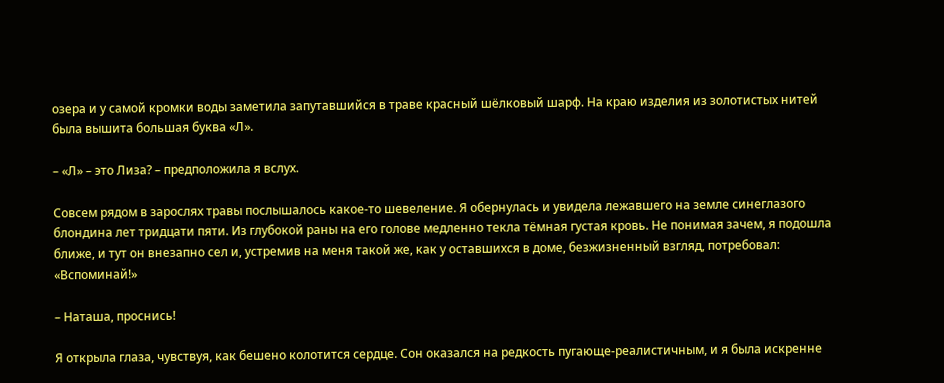озера и у самой кромки воды заметила запутавшийся в траве красный шёлковый шарф. На краю изделия из золотистых нитей была вышита большая буква «Л».

– «Л» – это Лиза? – предположила я вслух.

Совсем рядом в зарослях травы послышалось какое-то шевеление. Я обернулась и увидела лежавшего на земле синеглазого блондина лет тридцати пяти. Из глубокой раны на его голове медленно текла тёмная густая кровь. Не понимая зачем, я подошла ближе, и тут он внезапно сел и, устремив на меня такой же, как у оставшихся в доме, безжизненный взгляд, потребовал: «Вспоминай!»

– Наташа, проснись!

Я открыла глаза, чувствуя, как бешено колотится сердце. Сон оказался на редкость пугающе-реалистичным, и я была искренне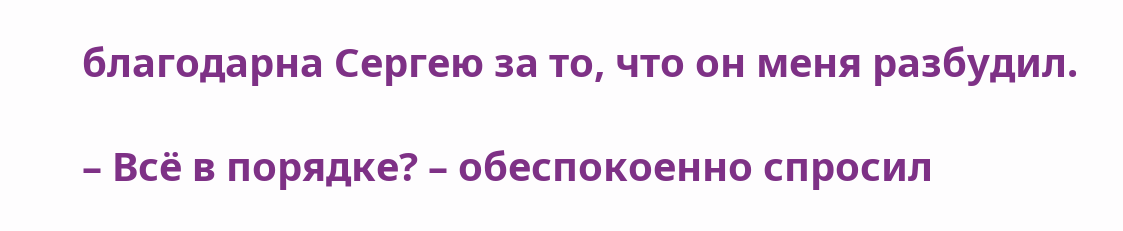благодарна Сергею за то, что он меня разбудил.

– Всё в порядке? – обеспокоенно спросил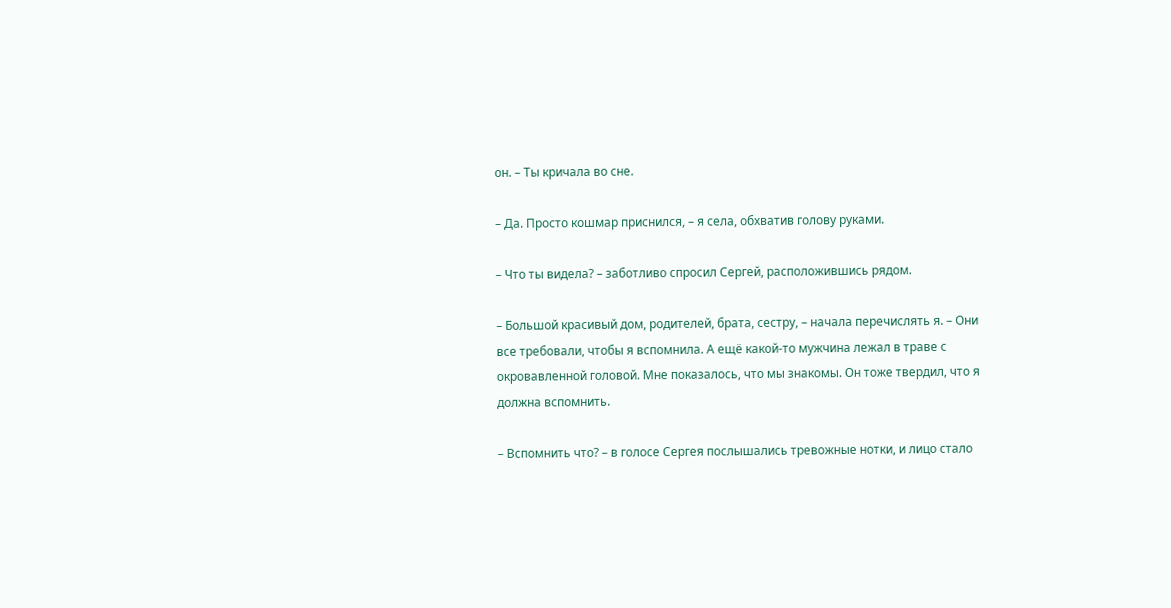он. – Ты кричала во сне.

– Да. Просто кошмар приснился, – я села, обхватив голову руками.

– Что ты видела? – заботливо спросил Сергей, расположившись рядом.

– Большой красивый дом, родителей, брата, сестру, – начала перечислять я. – Они все требовали, чтобы я вспомнила. А ещё какой-то мужчина лежал в траве с окровавленной головой. Мне показалось, что мы знакомы. Он тоже твердил, что я должна вспомнить.

– Вспомнить что? – в голосе Сергея послышались тревожные нотки, и лицо стало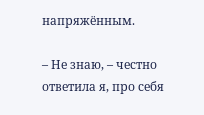напряжённым.

– Не знаю, – честно ответила я, про себя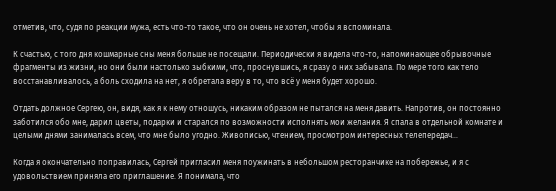отметив, что, судя по реакции мужа, есть что-то такое, что он очень не хотел, чтобы я вспоминала.

К счастью, с того дня кошмарные сны меня больше не посещали. Периодически я видела что-то, напоминающее обрывочные фрагменты из жизни, но они были настолько зыбкими, что, проснувшись, я сразу о них забывала. По мере того как тело восстанавливалось, а боль сходила на нет, я обретала веру в то, что всё у меня будет хорошо.

Отдать должное Сергею, он, видя, как я к нему отношусь, никаким образом не пытался на меня давить. Напротив, он постоянно заботился обо мне, дарил цветы, подарки и старался по возможности исполнять мои желания. Я спала в отдельной комнате и целыми днями занималась всем, что мне было угодно. Живописью, чтением, просмотром интересных телепередач…

Когда я окончательно поправилась, Сергей пригласил меня поужинать в небольшом ресторанчике на побережье, и я с удовольствием приняла его приглашение. Я понимала, что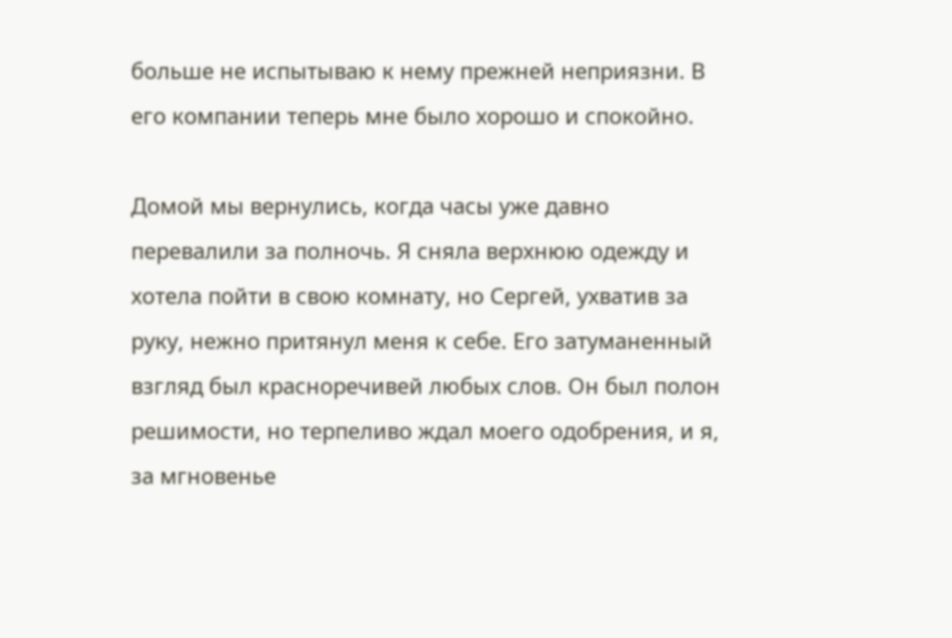больше не испытываю к нему прежней неприязни. В его компании теперь мне было хорошо и спокойно.

Домой мы вернулись, когда часы уже давно перевалили за полночь. Я сняла верхнюю одежду и хотела пойти в свою комнату, но Сергей, ухватив за руку, нежно притянул меня к себе. Его затуманенный взгляд был красноречивей любых слов. Он был полон решимости, но терпеливо ждал моего одобрения, и я, за мгновенье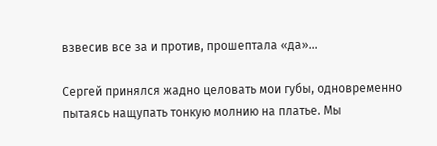взвесив все за и против, прошептала «да»…

Сергей принялся жадно целовать мои губы, одновременно пытаясь нащупать тонкую молнию на платье. Мы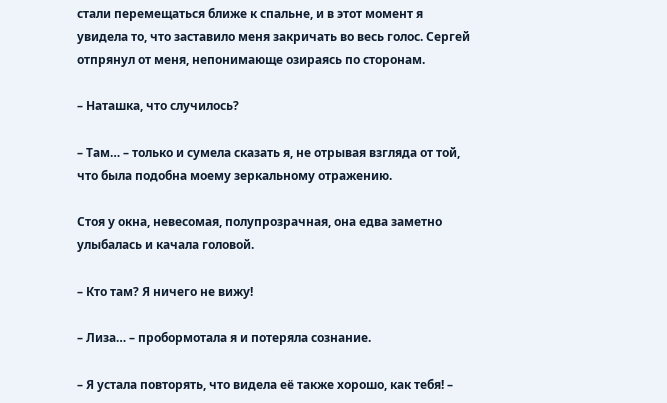стали перемещаться ближе к спальне, и в этот момент я увидела то, что заставило меня закричать во весь голос. Сергей отпрянул от меня, непонимающе озираясь по сторонам.

– Наташка, что случилось?

– Там… – только и сумела сказать я, не отрывая взгляда от той, что была подобна моему зеркальному отражению.

Стоя у окна, невесомая, полупрозрачная, она едва заметно улыбалась и качала головой.

– Кто там? Я ничего не вижу!

– Лиза… – пробормотала я и потеряла сознание.

– Я устала повторять, что видела её также хорошо, как тебя! –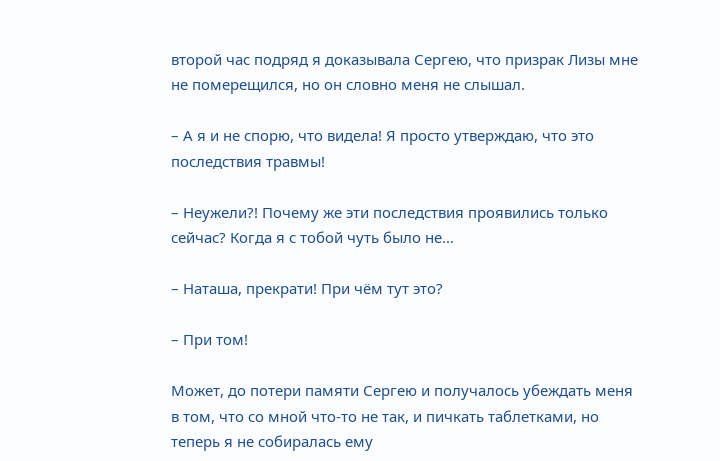второй час подряд я доказывала Сергею, что призрак Лизы мне не померещился, но он словно меня не слышал.

– А я и не спорю, что видела! Я просто утверждаю, что это последствия травмы!

– Неужели?! Почему же эти последствия проявились только сейчас? Когда я с тобой чуть было не…

– Наташа, прекрати! При чём тут это?

– При том!

Может, до потери памяти Сергею и получалось убеждать меня в том, что со мной что-то не так, и пичкать таблетками, но теперь я не собиралась ему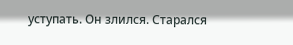уступать. Он злился. Старался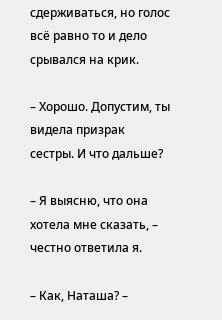сдерживаться, но голос всё равно то и дело срывался на крик.

– Хорошо. Допустим, ты видела призрак сестры. И что дальше?

– Я выясню, что она хотела мне сказать, – честно ответила я.

– Как, Наташа? –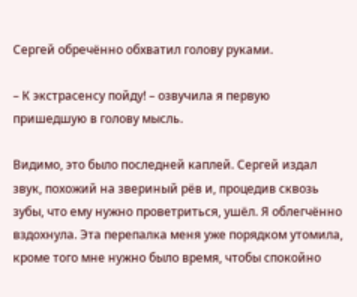Сергей обречённо обхватил голову руками.

– К экстрасенсу пойду! – озвучила я первую пришедшую в голову мысль.

Видимо, это было последней каплей. Сергей издал звук, похожий на звериный рёв и, процедив сквозь зубы, что ему нужно проветриться, ушёл. Я облегчённо вздохнула. Эта перепалка меня уже порядком утомила, кроме того мне нужно было время, чтобы спокойно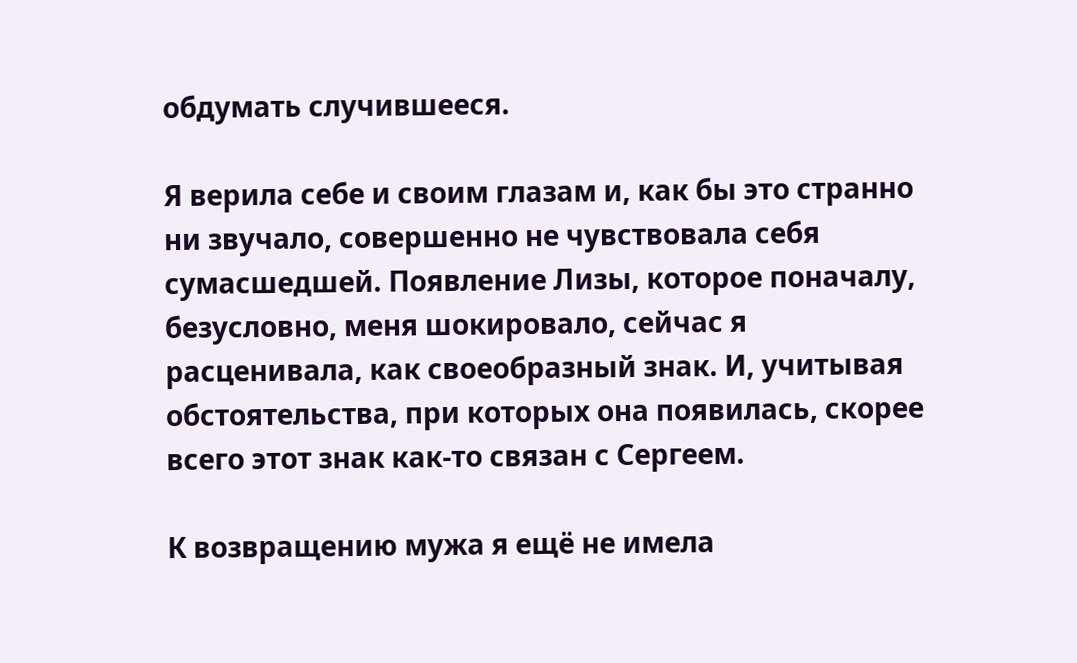обдумать случившееся.

Я верила себе и своим глазам и, как бы это странно ни звучало, совершенно не чувствовала себя сумасшедшей. Появление Лизы, которое поначалу, безусловно, меня шокировало, сейчас я расценивала, как своеобразный знак. И, учитывая обстоятельства, при которых она появилась, скорее всего этот знак как-то связан с Сергеем.

К возвращению мужа я ещё не имела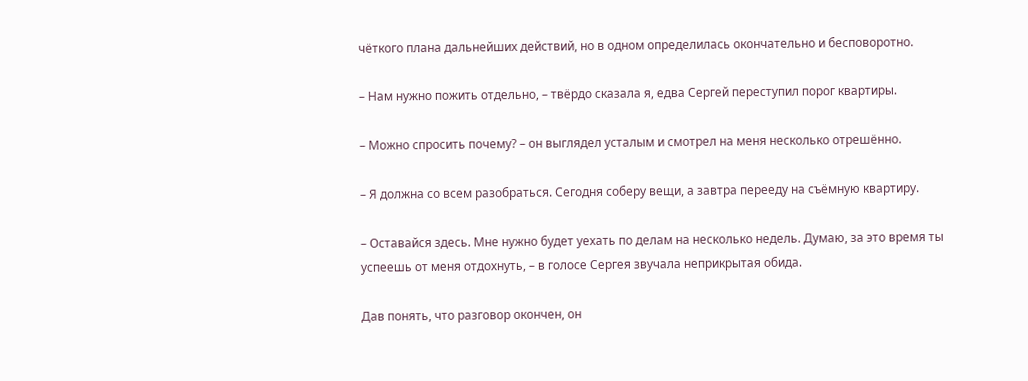чёткого плана дальнейших действий, но в одном определилась окончательно и бесповоротно.

– Нам нужно пожить отдельно, – твёрдо сказала я, едва Сергей переступил порог квартиры.

– Можно спросить почему? – он выглядел усталым и смотрел на меня несколько отрешённо.

– Я должна со всем разобраться. Сегодня соберу вещи, а завтра перееду на съёмную квартиру.

– Оставайся здесь. Мне нужно будет уехать по делам на несколько недель. Думаю, за это время ты успеешь от меня отдохнуть, – в голосе Сергея звучала неприкрытая обида.

Дав понять, что разговор окончен, он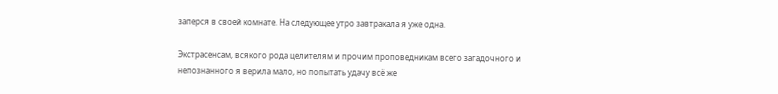заперся в своей комнате. На следующее утро завтракала я уже одна.

Экстрасенсам, всякого рода целителям и прочим проповедникам всего загадочного и непознанного я верила мало, но попытать удачу всё же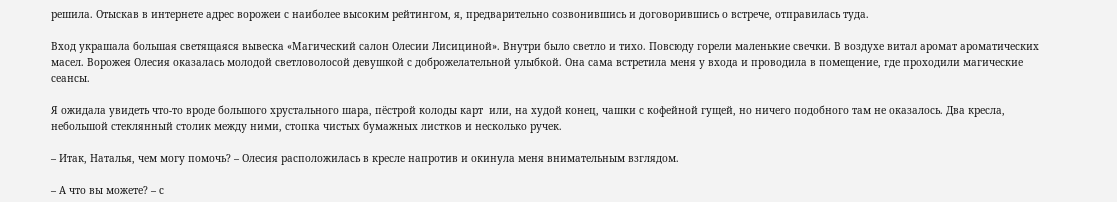решила. Отыскав в интернете адрес ворожеи с наиболее высоким рейтингом, я, предварительно созвонившись и договорившись о встрече, отправилась туда.

Вход украшала большая светящаяся вывеска «Магический салон Олесии Лисициной». Внутри было светло и тихо. Повсюду горели маленькие свечки. В воздухе витал аромат ароматических масел. Ворожея Олесия оказалась молодой светловолосой девушкой с доброжелательной улыбкой. Она сама встретила меня у входа и проводила в помещение, где проходили магические сеансы.

Я ожидала увидеть что-то вроде большого хрустального шара, пёстрой колоды карт  или, на худой конец, чашки с кофейной гущей, но ничего подобного там не оказалось. Два кресла, небольшой стеклянный столик между ними, стопка чистых бумажных листков и несколько ручек.

– Итак, Наталья, чем могу помочь? – Олесия расположилась в кресле напротив и окинула меня внимательным взглядом.

– А что вы можете? – с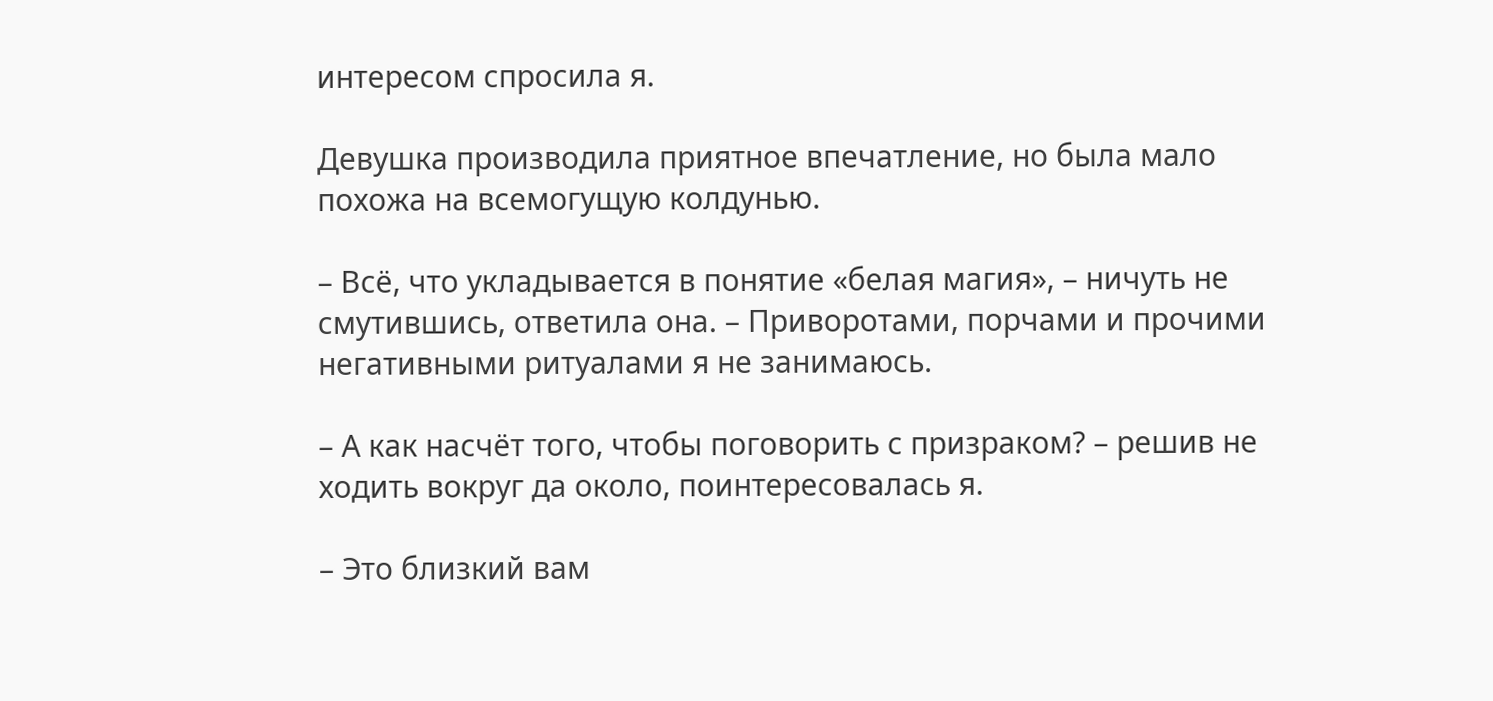интересом спросила я.

Девушка производила приятное впечатление, но была мало похожа на всемогущую колдунью.

– Всё, что укладывается в понятие «белая магия», – ничуть не смутившись, ответила она. – Приворотами, порчами и прочими негативными ритуалами я не занимаюсь.

– А как насчёт того, чтобы поговорить с призраком? – решив не ходить вокруг да около, поинтересовалась я.

– Это близкий вам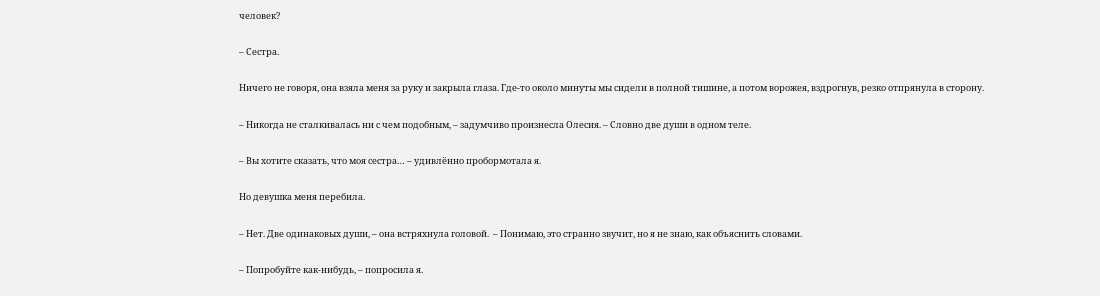человек?

– Сестра.

Ничего не говоря, она взяла меня за руку и закрыла глаза. Где-то около минуты мы сидели в полной тишине, а потом ворожея, вздрогнув, резко отпрянула в сторону.

– Никогда не сталкивалась ни с чем подобным, – задумчиво произнесла Олесия. – Словно две души в одном теле.

– Вы хотите сказать, что моя сестра… – удивлённо пробормотала я.

Но девушка меня перебила.

– Нет. Две одинаковых души, – она встряхнула головой.  – Понимаю, это странно звучит, но я не знаю, как объяснить словами.

– Попробуйте как-нибудь, – попросила я.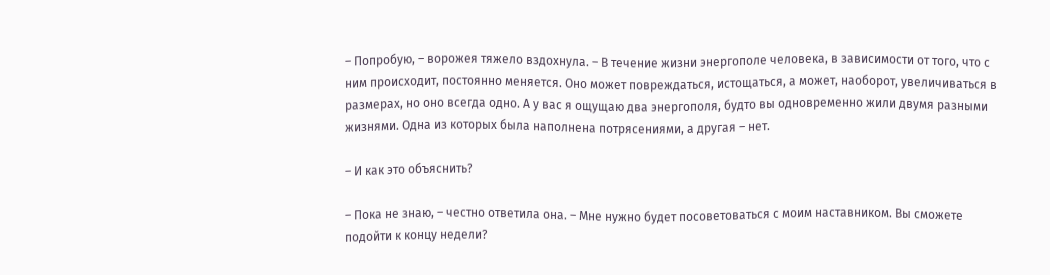– Попробую, – ворожея тяжело вздохнула. – В течение жизни энергополе человека, в зависимости от того, что с ним происходит, постоянно меняется. Оно может повреждаться, истощаться, а может, наоборот, увеличиваться в размерах, но оно всегда одно. А у вас я ощущаю два энергополя, будто вы одновременно жили двумя разными жизнями. Одна из которых была наполнена потрясениями, а другая – нет.

– И как это объяснить?

– Пока не знаю, – честно ответила она. – Мне нужно будет посоветоваться с моим наставником. Вы сможете подойти к концу недели?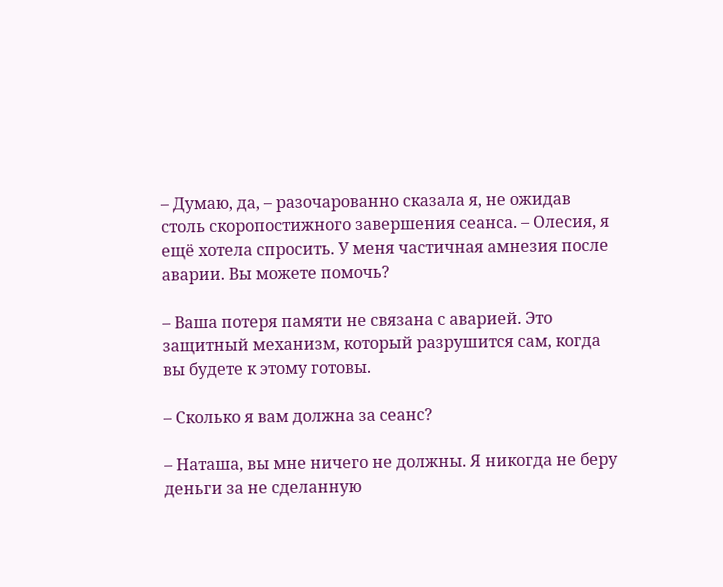– Думаю, да, – разочарованно сказала я, не ожидав столь скоропостижного завершения сеанса. – Олесия, я ещё хотела спросить. У меня частичная амнезия после аварии. Вы можете помочь?

– Ваша потеря памяти не связана с аварией. Это защитный механизм, который разрушится сам, когда вы будете к этому готовы.

– Сколько я вам должна за сеанс?

– Наташа, вы мне ничего не должны. Я никогда не беру деньги за не сделанную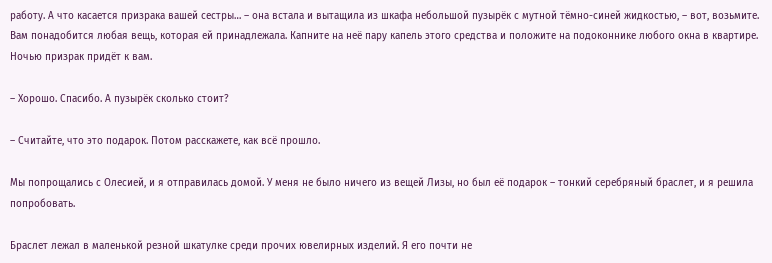работу. А что касается призрака вашей сестры… – она встала и вытащила из шкафа небольшой пузырёк с мутной тёмно-синей жидкостью, – вот, возьмите. Вам понадобится любая вещь, которая ей принадлежала. Капните на неё пару капель этого средства и положите на подоконнике любого окна в квартире. Ночью призрак придёт к вам.

– Хорошо. Спасибо. А пузырёк сколько стоит?

– Считайте, что это подарок. Потом расскажете, как всё прошло.

Мы попрощались с Олесией, и я отправилась домой. У меня не было ничего из вещей Лизы, но был её подарок – тонкий серебряный браслет, и я решила попробовать.

Браслет лежал в маленькой резной шкатулке среди прочих ювелирных изделий. Я его почти не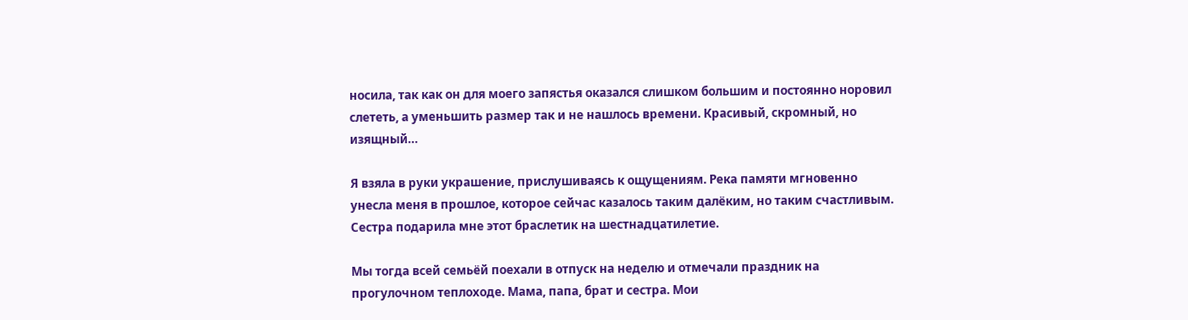носила, так как он для моего запястья оказался слишком большим и постоянно норовил слететь, а уменьшить размер так и не нашлось времени. Красивый, скромный, но изящный…

Я взяла в руки украшение, прислушиваясь к ощущениям. Река памяти мгновенно унесла меня в прошлое, которое сейчас казалось таким далёким, но таким счастливым. Сестра подарила мне этот браслетик на шестнадцатилетие.

Мы тогда всей семьёй поехали в отпуск на неделю и отмечали праздник на прогулочном теплоходе. Мама, папа, брат и сестра. Мои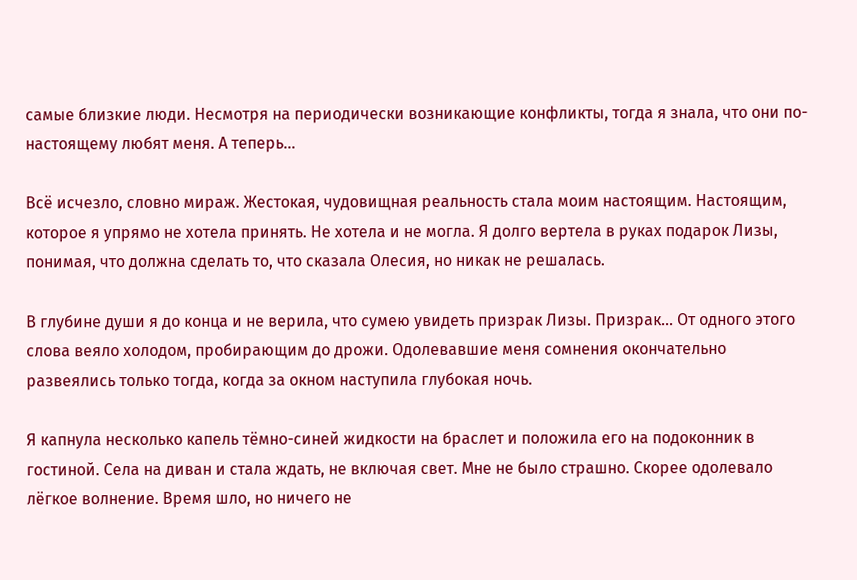самые близкие люди. Несмотря на периодически возникающие конфликты, тогда я знала, что они по-настоящему любят меня. А теперь…

Всё исчезло, словно мираж. Жестокая, чудовищная реальность стала моим настоящим. Настоящим, которое я упрямо не хотела принять. Не хотела и не могла. Я долго вертела в руках подарок Лизы, понимая, что должна сделать то, что сказала Олесия, но никак не решалась.

В глубине души я до конца и не верила, что сумею увидеть призрак Лизы. Призрак… От одного этого слова веяло холодом, пробирающим до дрожи. Одолевавшие меня сомнения окончательно развеялись только тогда, когда за окном наступила глубокая ночь.

Я капнула несколько капель тёмно-синей жидкости на браслет и положила его на подоконник в гостиной. Села на диван и стала ждать, не включая свет. Мне не было страшно. Скорее одолевало лёгкое волнение. Время шло, но ничего не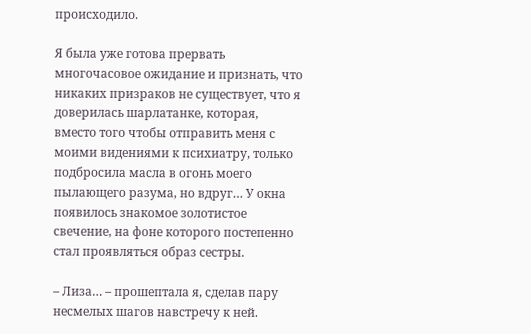происходило.

Я была уже готова прервать многочасовое ожидание и признать, что никаких призраков не существует, что я доверилась шарлатанке, которая, вместо того чтобы отправить меня с моими видениями к психиатру, только подбросила масла в огонь моего пылающего разума, но вдруг… У окна появилось знакомое золотистое свечение, на фоне которого постепенно стал проявляться образ сестры.

– Лиза… – прошептала я, сделав пару несмелых шагов навстречу к ней.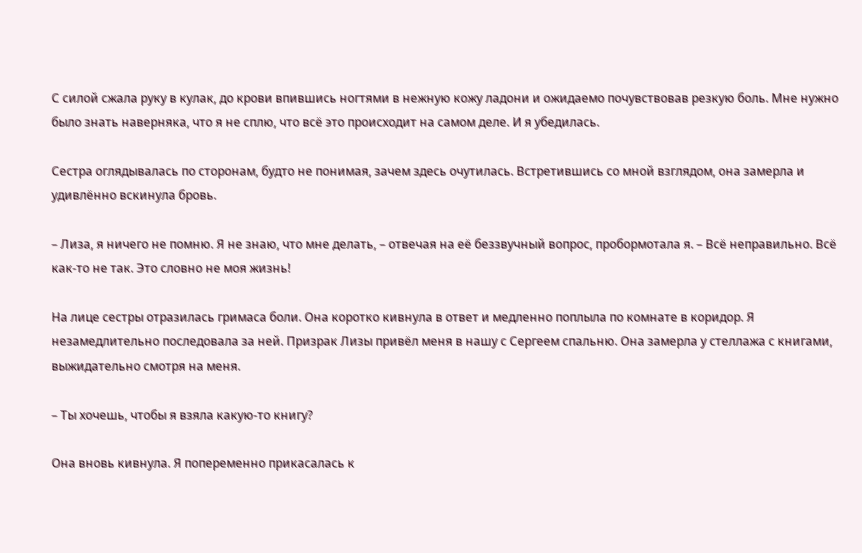С силой сжала руку в кулак, до крови впившись ногтями в нежную кожу ладони и ожидаемо почувствовав резкую боль. Мне нужно было знать наверняка, что я не сплю, что всё это происходит на самом деле. И я убедилась.

Сестра оглядывалась по сторонам, будто не понимая, зачем здесь очутилась. Встретившись со мной взглядом, она замерла и удивлённо вскинула бровь.

– Лиза, я ничего не помню. Я не знаю, что мне делать, – отвечая на её беззвучный вопрос, пробормотала я. – Всё неправильно. Всё как-то не так. Это словно не моя жизнь!

На лице сестры отразилась гримаса боли. Она коротко кивнула в ответ и медленно поплыла по комнате в коридор. Я незамедлительно последовала за ней. Призрак Лизы привёл меня в нашу с Сергеем спальню. Она замерла у стеллажа с книгами, выжидательно смотря на меня.

– Ты хочешь, чтобы я взяла какую-то книгу?

Она вновь кивнула. Я попеременно прикасалась к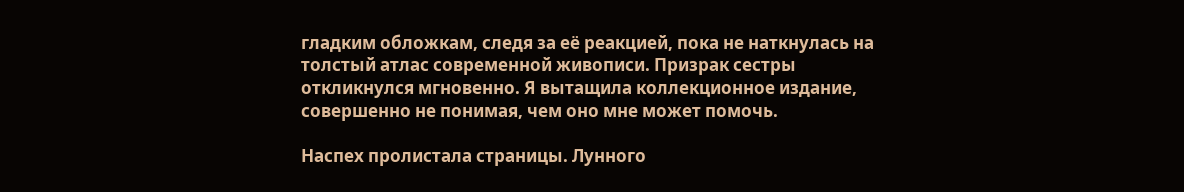гладким обложкам, следя за её реакцией, пока не наткнулась на толстый атлас современной живописи. Призрак сестры откликнулся мгновенно. Я вытащила коллекционное издание, совершенно не понимая, чем оно мне может помочь.

Наспех пролистала страницы. Лунного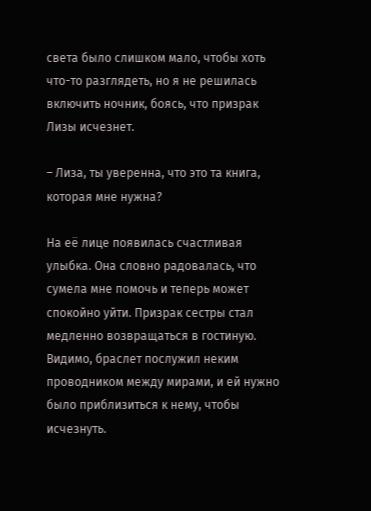света было слишком мало, чтобы хоть что-то разглядеть, но я не решилась включить ночник, боясь, что призрак Лизы исчезнет.

– Лиза, ты уверенна, что это та книга, которая мне нужна?

На её лице появилась счастливая улыбка. Она словно радовалась, что сумела мне помочь и теперь может спокойно уйти. Призрак сестры стал медленно возвращаться в гостиную. Видимо, браслет послужил неким проводником между мирами, и ей нужно было приблизиться к нему, чтобы исчезнуть.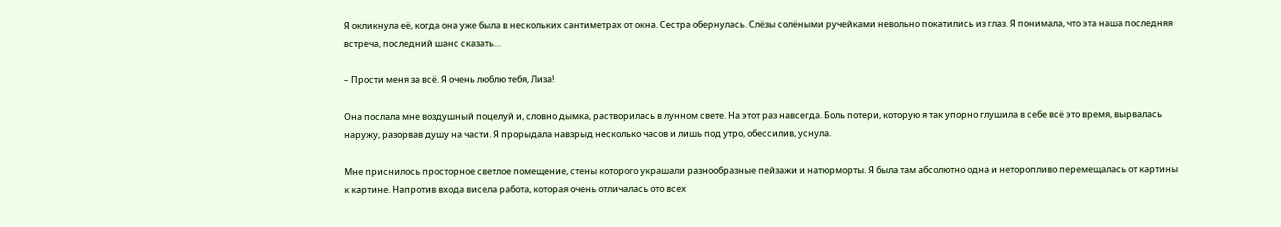Я окликнула её, когда она уже была в нескольких сантиметрах от окна. Сестра обернулась. Слёзы солёными ручейками невольно покатились из глаз. Я понимала, что эта наша последняя встреча, последний шанс сказать…

– Прости меня за всё. Я очень люблю тебя, Лиза!

Она послала мне воздушный поцелуй и, словно дымка, растворилась в лунном свете. На этот раз навсегда. Боль потери, которую я так упорно глушила в себе всё это время, вырвалась наружу, разорвав душу на части. Я прорыдала навзрыд несколько часов и лишь под утро, обессилив, уснула.

Мне приснилось просторное светлое помещение, стены которого украшали разнообразные пейзажи и натюрморты. Я была там абсолютно одна и неторопливо перемещалась от картины к картине. Напротив входа висела работа, которая очень отличалась ото всех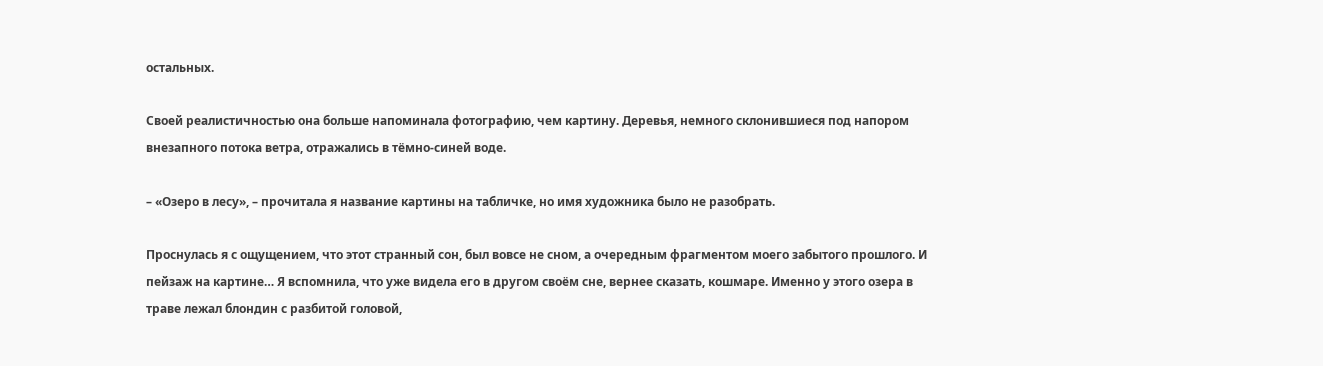остальных.

Своей реалистичностью она больше напоминала фотографию, чем картину. Деревья, немного склонившиеся под напором внезапного потока ветра, отражались в тёмно-синей воде.

– «Озеро в лесу», – прочитала я название картины на табличке, но имя художника было не разобрать.

Проснулась я с ощущением, что этот странный сон, был вовсе не сном, а очередным фрагментом моего забытого прошлого. И пейзаж на картине… Я вспомнила, что уже видела его в другом своём сне, вернее сказать, кошмаре. Именно у этого озера в траве лежал блондин с разбитой головой,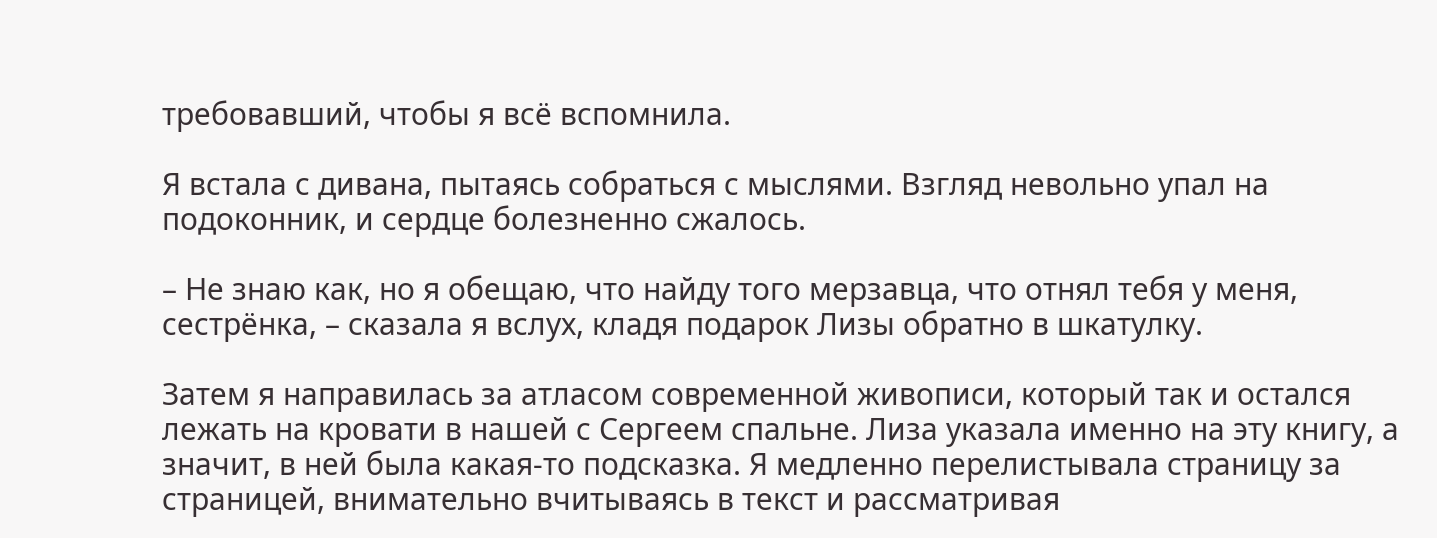требовавший, чтобы я всё вспомнила.

Я встала с дивана, пытаясь собраться с мыслями. Взгляд невольно упал на подоконник, и сердце болезненно сжалось.

– Не знаю как, но я обещаю, что найду того мерзавца, что отнял тебя у меня, сестрёнка, – сказала я вслух, кладя подарок Лизы обратно в шкатулку.

Затем я направилась за атласом современной живописи, который так и остался лежать на кровати в нашей с Сергеем спальне. Лиза указала именно на эту книгу, а значит, в ней была какая-то подсказка. Я медленно перелистывала страницу за страницей, внимательно вчитываясь в текст и рассматривая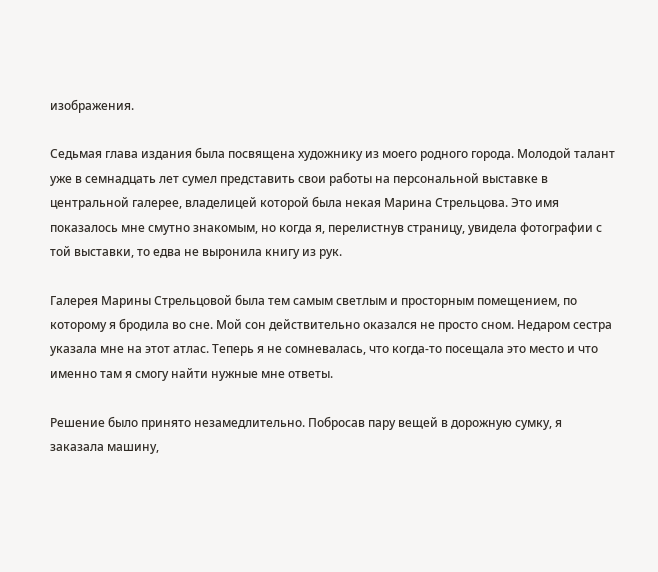изображения.

Седьмая глава издания была посвящена художнику из моего родного города. Молодой талант уже в семнадцать лет сумел представить свои работы на персональной выставке в центральной галерее, владелицей которой была некая Марина Стрельцова. Это имя показалось мне смутно знакомым, но когда я, перелистнув страницу, увидела фотографии с той выставки, то едва не выронила книгу из рук.

Галерея Марины Стрельцовой была тем самым светлым и просторным помещением, по которому я бродила во сне. Мой сон действительно оказался не просто сном. Недаром сестра указала мне на этот атлас. Теперь я не сомневалась, что когда-то посещала это место и что именно там я смогу найти нужные мне ответы.

Решение было принято незамедлительно. Побросав пару вещей в дорожную сумку, я заказала машину,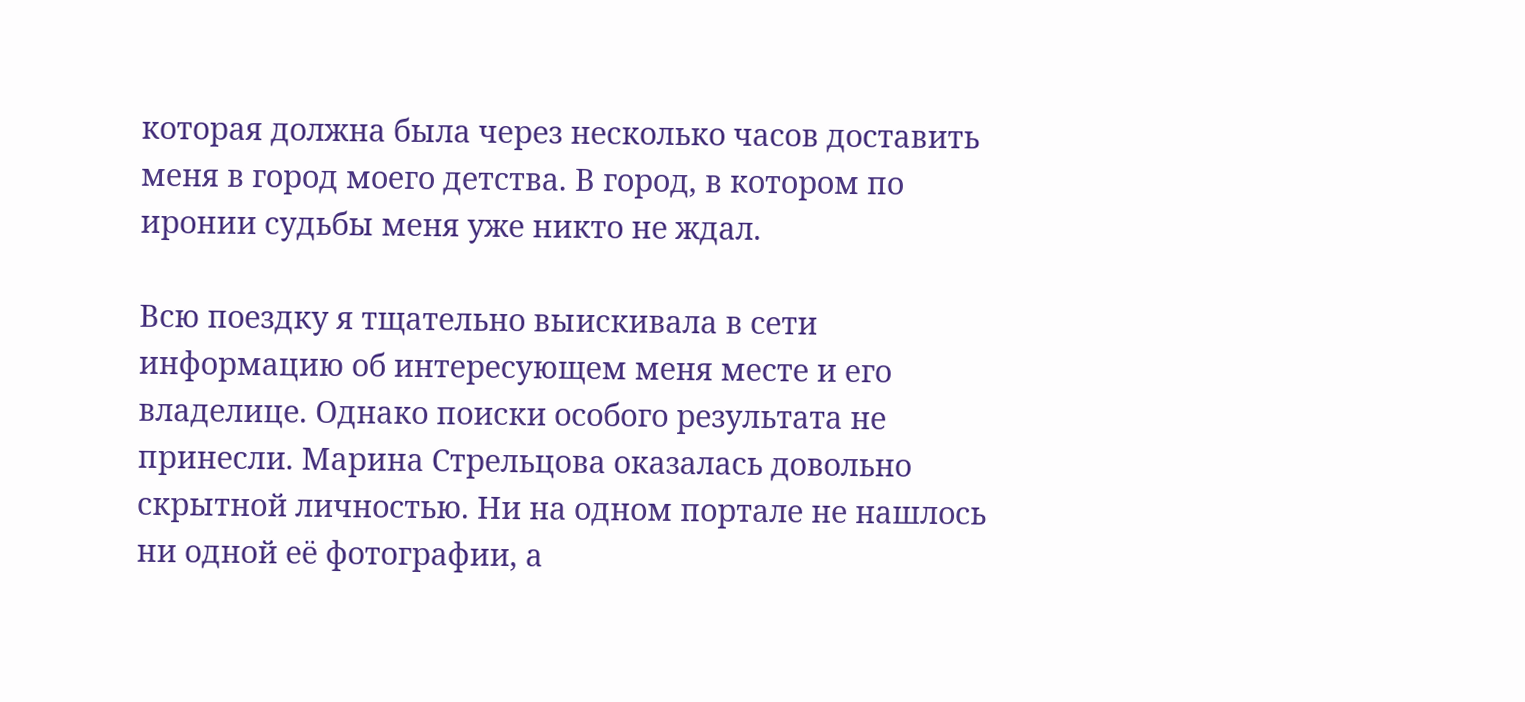которая должна была через несколько часов доставить меня в город моего детства. В город, в котором по иронии судьбы меня уже никто не ждал.

Всю поездку я тщательно выискивала в сети информацию об интересующем меня месте и его владелице. Однако поиски особого результата не принесли. Марина Стрельцова оказалась довольно скрытной личностью. Ни на одном портале не нашлось ни одной её фотографии, а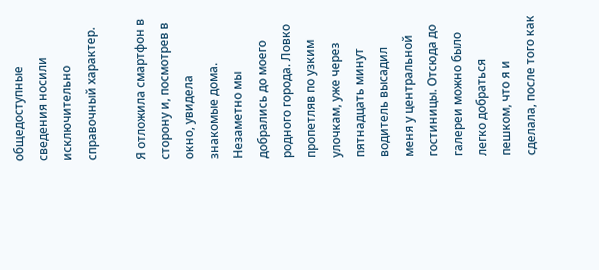общедоступные сведения носили исключительно справочный характер.

Я отложила смартфон в сторону и, посмотрев в окно, увидела знакомые дома. Незаметно мы добрались до моего родного города. Ловко пропетляв по узким улочкам, уже через пятнадцать минут водитель высадил меня у центральной гостиницы. Отсюда до галереи можно было легко добраться пешком, что я и сделала, после того как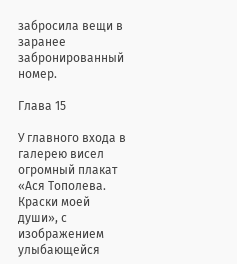забросила вещи в заранее забронированный номер.

Глава 15

У главного входа в галерею висел огромный плакат «Ася Тополева. Краски моей души», с изображением улыбающейся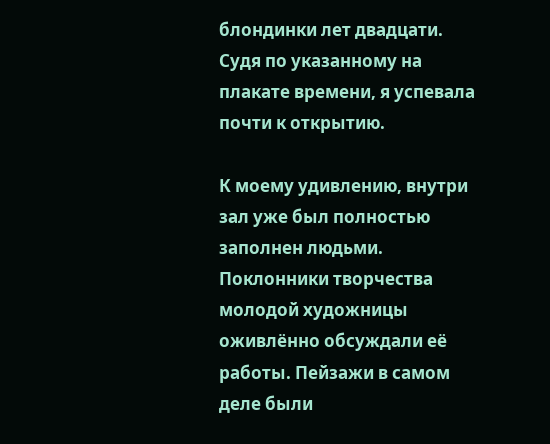блондинки лет двадцати. Судя по указанному на плакате времени, я успевала почти к открытию.

К моему удивлению, внутри зал уже был полностью заполнен людьми. Поклонники творчества молодой художницы оживлённо обсуждали её работы. Пейзажи в самом деле были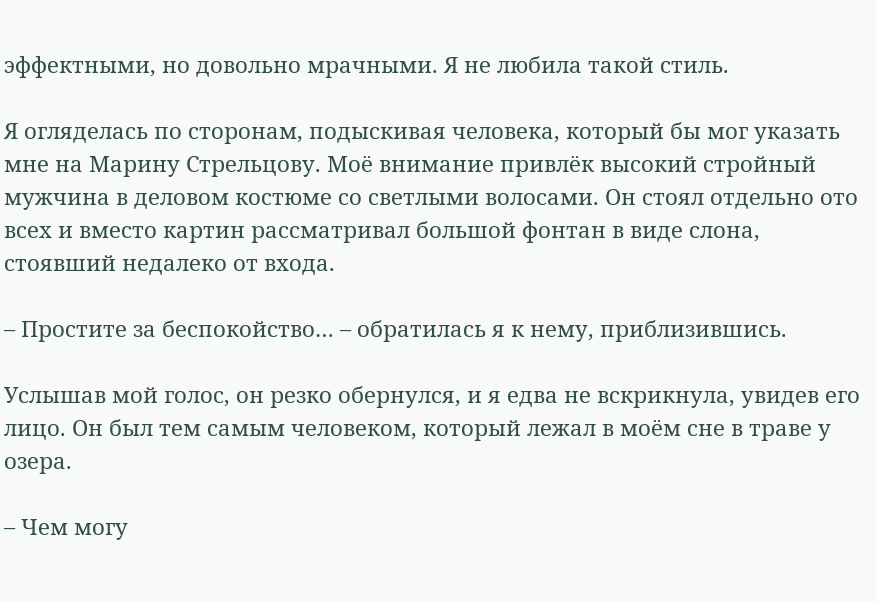эффектными, но довольно мрачными. Я не любила такой стиль.

Я огляделась по сторонам, подыскивая человека, который бы мог указать мне на Марину Стрельцову. Моё внимание привлёк высокий стройный мужчина в деловом костюме со светлыми волосами. Он стоял отдельно ото всех и вместо картин рассматривал большой фонтан в виде слона, стоявший недалеко от входа.

– Простите за беспокойство… – обратилась я к нему, приблизившись.

Услышав мой голос, он резко обернулся, и я едва не вскрикнула, увидев его лицо. Он был тем самым человеком, который лежал в моём сне в траве у озера.

– Чем могу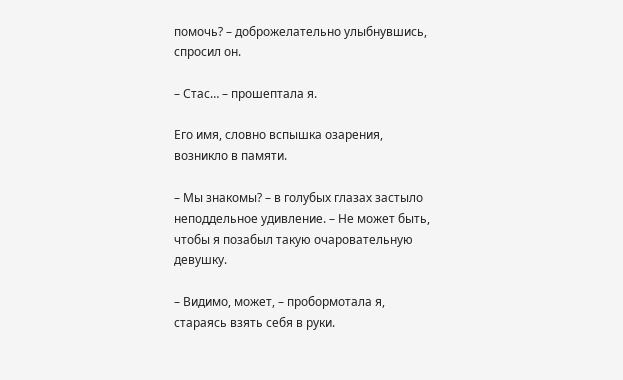помочь? – доброжелательно улыбнувшись, спросил он.

– Стас… – прошептала я.

Его имя, словно вспышка озарения, возникло в памяти.

– Мы знакомы? – в голубых глазах застыло неподдельное удивление. – Не может быть, чтобы я позабыл такую очаровательную девушку.

– Видимо, может, – пробормотала я, стараясь взять себя в руки.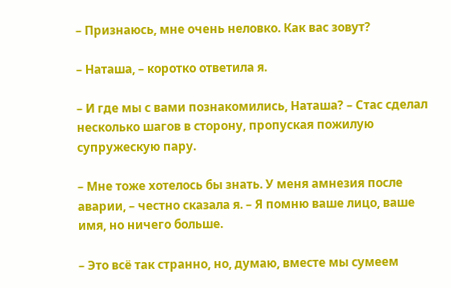– Признаюсь, мне очень неловко. Как вас зовут?

– Наташа, – коротко ответила я.

– И где мы с вами познакомились, Наташа? – Стас сделал несколько шагов в сторону, пропуская пожилую супружескую пару.

– Мне тоже хотелось бы знать. У меня амнезия после аварии, – честно сказала я. – Я помню ваше лицо, ваше имя, но ничего больше.

– Это всё так странно, но, думаю, вместе мы сумеем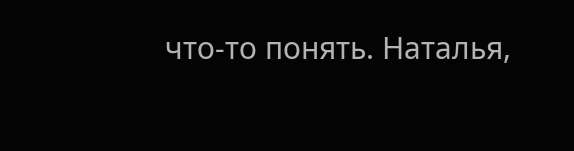что-то понять. Наталья,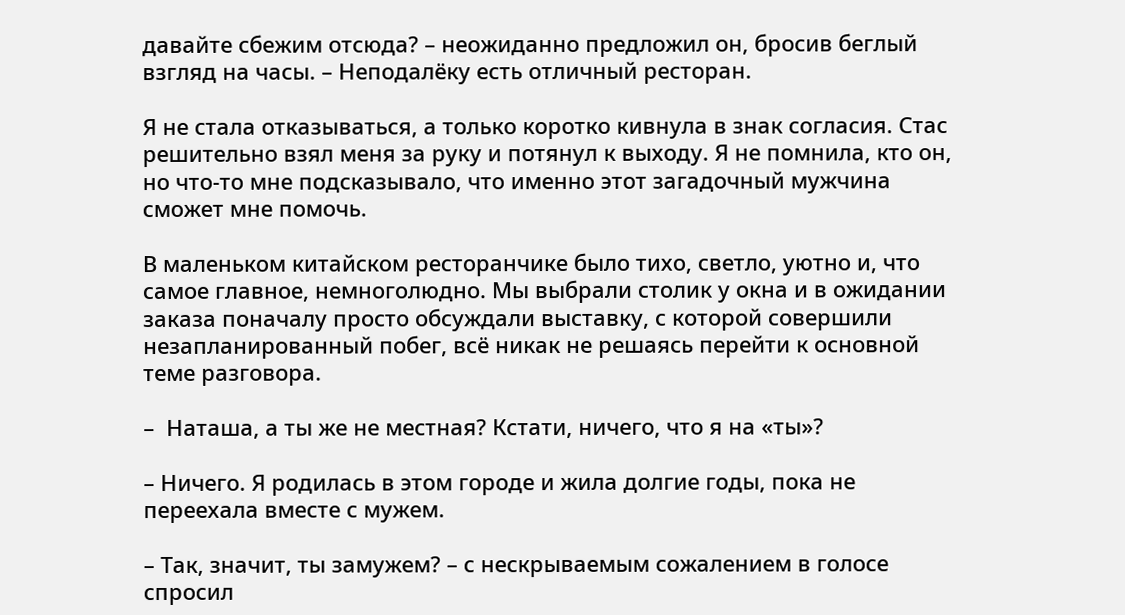давайте сбежим отсюда? – неожиданно предложил он, бросив беглый взгляд на часы. – Неподалёку есть отличный ресторан.

Я не стала отказываться, а только коротко кивнула в знак согласия. Стас решительно взял меня за руку и потянул к выходу. Я не помнила, кто он, но что-то мне подсказывало, что именно этот загадочный мужчина сможет мне помочь.

В маленьком китайском ресторанчике было тихо, светло, уютно и, что самое главное, немноголюдно. Мы выбрали столик у окна и в ожидании заказа поначалу просто обсуждали выставку, с которой совершили незапланированный побег, всё никак не решаясь перейти к основной теме разговора.

–  Наташа, а ты же не местная? Кстати, ничего, что я на «ты»?

– Ничего. Я родилась в этом городе и жила долгие годы, пока не переехала вместе с мужем.

– Так, значит, ты замужем? – с нескрываемым сожалением в голосе спросил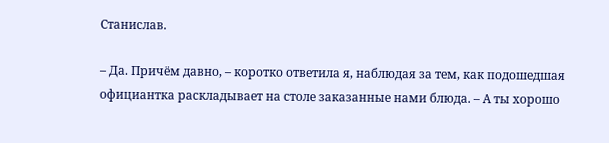Станислав.

– Да. Причём давно, – коротко ответила я, наблюдая за тем, как подошедшая официантка раскладывает на столе заказанные нами блюда. – А ты хорошо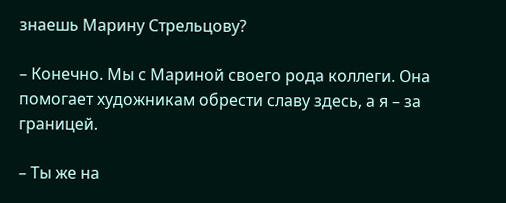знаешь Марину Стрельцову?

– Конечно. Мы с Мариной своего рода коллеги. Она помогает художникам обрести славу здесь, а я – за границей.

– Ты же на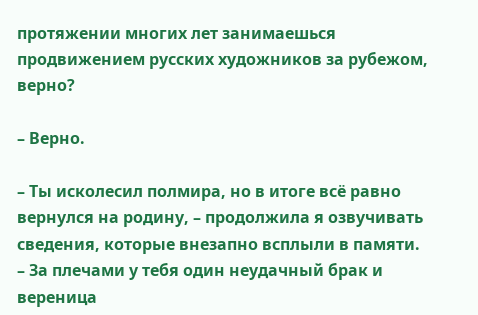протяжении многих лет занимаешься продвижением русских художников за рубежом, верно?

– Верно.

– Ты исколесил полмира, но в итоге всё равно вернулся на родину, – продолжила я озвучивать сведения, которые внезапно всплыли в памяти. – За плечами у тебя один неудачный брак и вереница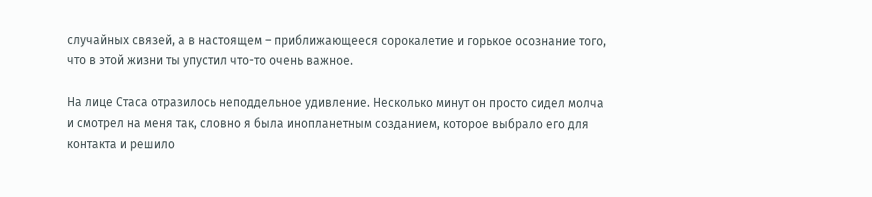случайных связей, а в настоящем – приближающееся сорокалетие и горькое осознание того, что в этой жизни ты упустил что-то очень важное.

На лице Стаса отразилось неподдельное удивление. Несколько минут он просто сидел молча и смотрел на меня так, словно я была инопланетным созданием, которое выбрало его для контакта и решило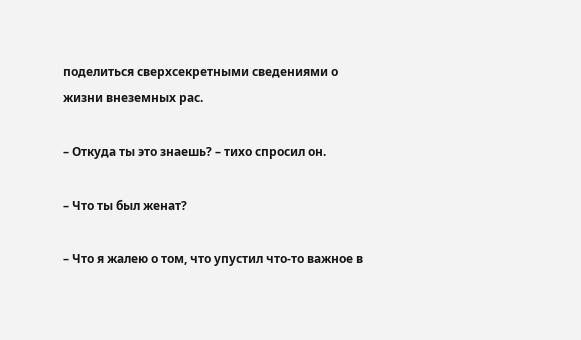поделиться сверхсекретными сведениями о жизни внеземных рас.

– Откуда ты это знаешь? – тихо спросил он.

– Что ты был женат?

– Что я жалею о том, что упустил что-то важное в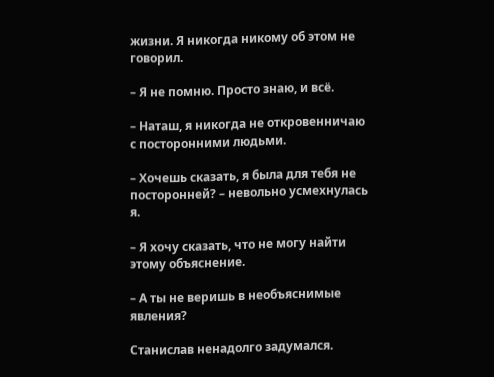жизни. Я никогда никому об этом не говорил.

– Я не помню. Просто знаю, и всё.

– Наташ, я никогда не откровенничаю с посторонними людьми.

– Хочешь сказать, я была для тебя не посторонней? – невольно усмехнулась я.

– Я хочу сказать, что не могу найти этому объяснение.

– А ты не веришь в необъяснимые явления?

Станислав ненадолго задумался.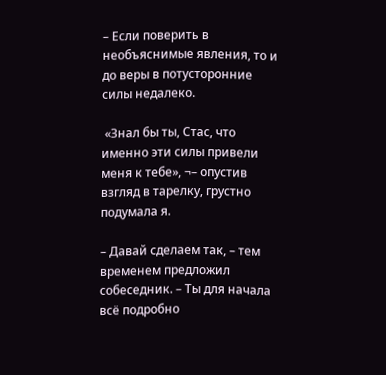– Если поверить в необъяснимые явления, то и до веры в потусторонние силы недалеко.

 «Знал бы ты, Стас, что именно эти силы привели меня к тебе», ¬– опустив взгляд в тарелку, грустно подумала я.

– Давай сделаем так, – тем временем предложил собеседник. – Ты для начала всё подробно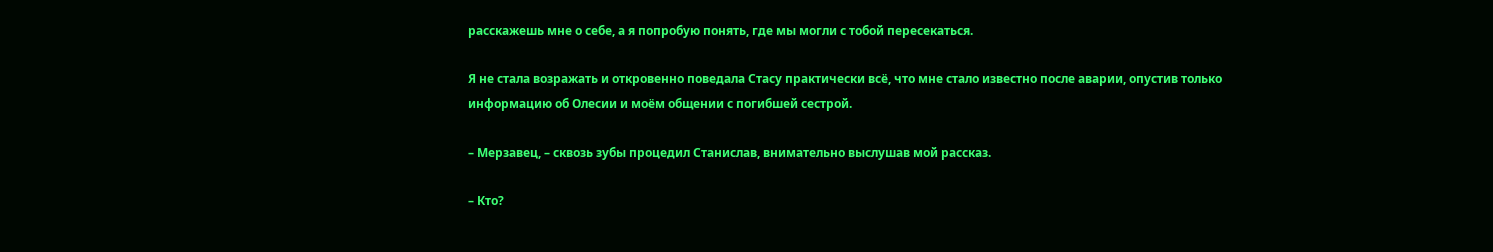расскажешь мне о себе, а я попробую понять, где мы могли с тобой пересекаться.

Я не стала возражать и откровенно поведала Стасу практически всё, что мне стало известно после аварии, опустив только информацию об Олесии и моём общении с погибшей сестрой.

– Мерзавец, – сквозь зубы процедил Станислав, внимательно выслушав мой рассказ.

– Кто?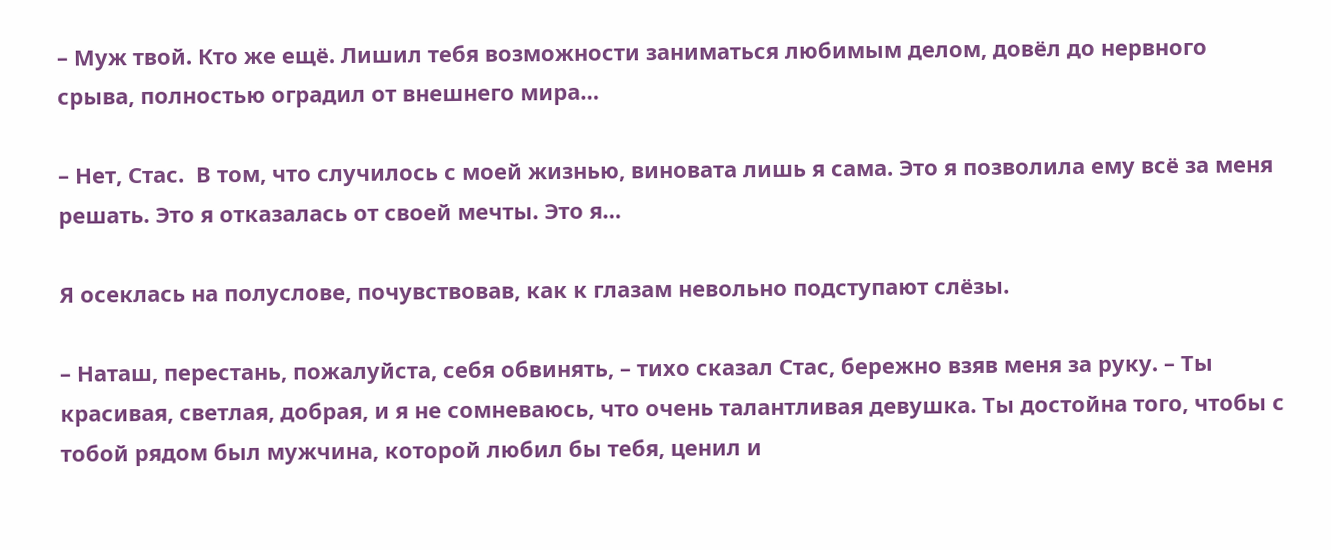– Муж твой. Кто же ещё. Лишил тебя возможности заниматься любимым делом, довёл до нервного срыва, полностью оградил от внешнего мира…

– Нет, Стас.  В том, что случилось с моей жизнью, виновата лишь я сама. Это я позволила ему всё за меня решать. Это я отказалась от своей мечты. Это я…

Я осеклась на полуслове, почувствовав, как к глазам невольно подступают слёзы.

– Наташ, перестань, пожалуйста, себя обвинять, – тихо сказал Стас, бережно взяв меня за руку. – Ты красивая, светлая, добрая, и я не сомневаюсь, что очень талантливая девушка. Ты достойна того, чтобы с тобой рядом был мужчина, которой любил бы тебя, ценил и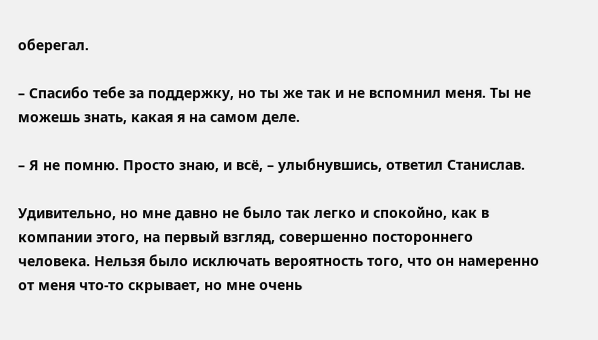оберегал.

– Спасибо тебе за поддержку, но ты же так и не вспомнил меня. Ты не можешь знать, какая я на самом деле.

– Я не помню. Просто знаю, и всё, – улыбнувшись, ответил Станислав.

Удивительно, но мне давно не было так легко и спокойно, как в компании этого, на первый взгляд, совершенно постороннего человека. Нельзя было исключать вероятность того, что он намеренно от меня что-то скрывает, но мне очень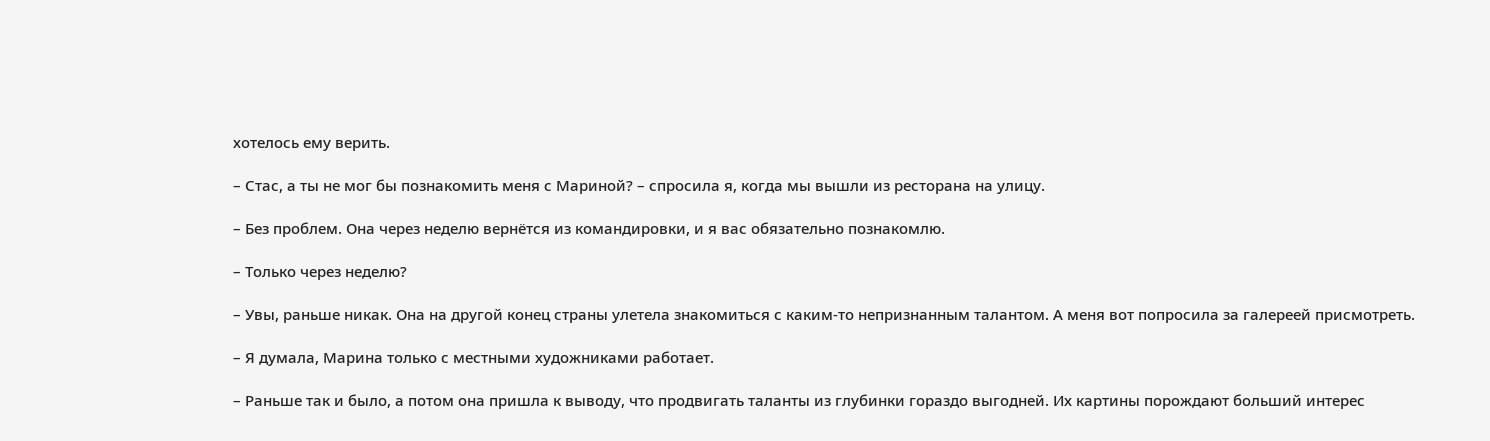хотелось ему верить.

– Стас, а ты не мог бы познакомить меня с Мариной? – спросила я, когда мы вышли из ресторана на улицу.

– Без проблем. Она через неделю вернётся из командировки, и я вас обязательно познакомлю.

– Только через неделю?

– Увы, раньше никак. Она на другой конец страны улетела знакомиться с каким-то непризнанным талантом. А меня вот попросила за галереей присмотреть.

– Я думала, Марина только с местными художниками работает.

– Раньше так и было, а потом она пришла к выводу, что продвигать таланты из глубинки гораздо выгодней. Их картины порождают больший интерес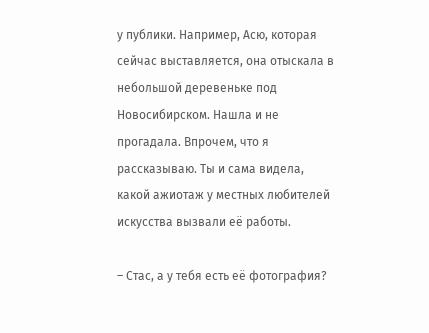у публики. Например, Асю, которая сейчас выставляется, она отыскала в небольшой деревеньке под Новосибирском. Нашла и не прогадала. Впрочем, что я рассказываю. Ты и сама видела, какой ажиотаж у местных любителей искусства вызвали её работы.

– Стас, а у тебя есть её фотография?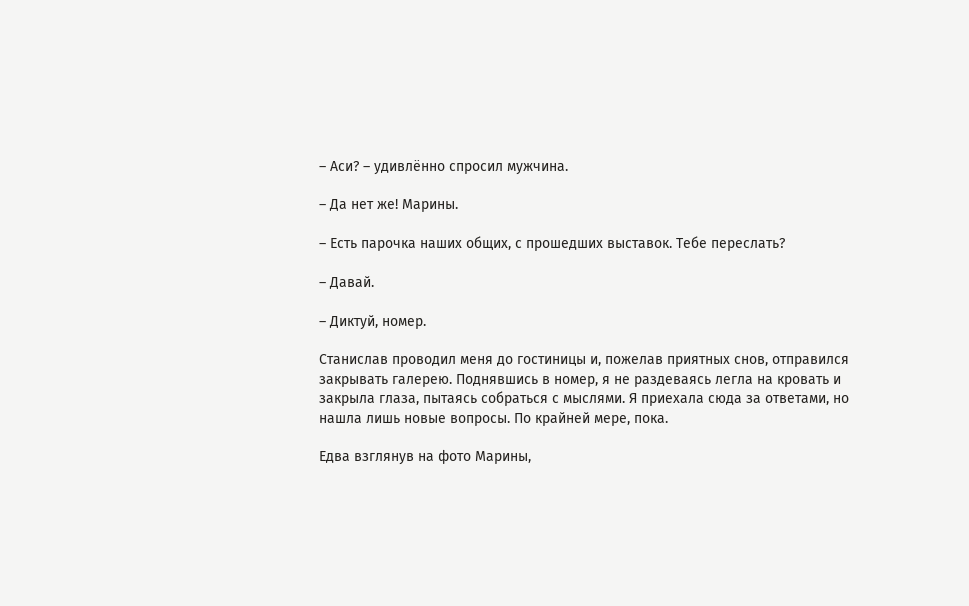– Аси? – удивлённо спросил мужчина.

– Да нет же! Марины.

– Есть парочка наших общих, с прошедших выставок. Тебе переслать?

– Давай.

– Диктуй, номер.

Станислав проводил меня до гостиницы и, пожелав приятных снов, отправился закрывать галерею. Поднявшись в номер, я не раздеваясь легла на кровать и закрыла глаза, пытаясь собраться с мыслями. Я приехала сюда за ответами, но нашла лишь новые вопросы. По крайней мере, пока.

Едва взглянув на фото Марины,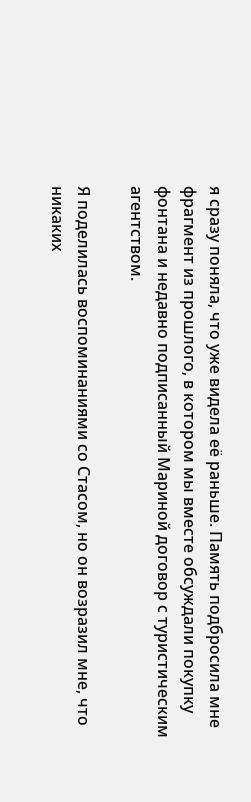я сразу поняла, что уже видела её раньше. Память подбросила мне фрагмент из прошлого, в котором мы вместе обсуждали покупку фонтана и недавно подписанный Мариной договор с туристическим агентством.

Я поделилась воспоминаниями со Стасом, но он возразил мне, что никаких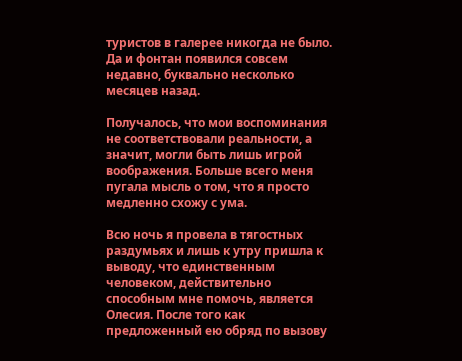туристов в галерее никогда не было. Да и фонтан появился совсем недавно, буквально несколько месяцев назад.

Получалось, что мои воспоминания не соответствовали реальности, а значит, могли быть лишь игрой воображения. Больше всего меня пугала мысль о том, что я просто медленно схожу с ума.

Всю ночь я провела в тягостных раздумьях и лишь к утру пришла к выводу, что единственным человеком, действительно способным мне помочь, является Олесия. После того как предложенный ею обряд по вызову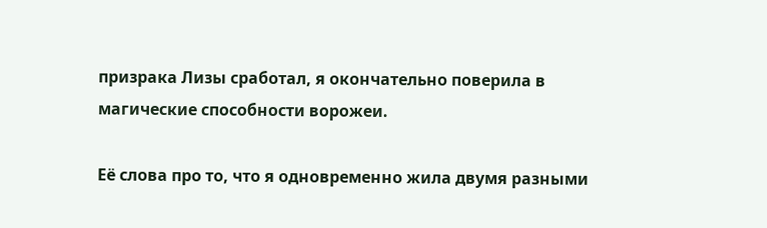призрака Лизы сработал, я окончательно поверила в магические способности ворожеи.

Её слова про то, что я одновременно жила двумя разными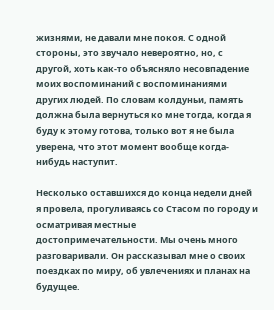жизнями, не давали мне покоя. С одной стороны, это звучало невероятно, но, с другой, хоть как-то объясняло несовпадение моих воспоминаний с воспоминаниями других людей. По словам колдуньи, память должна была вернуться ко мне тогда, когда я буду к этому готова, только вот я не была уверена, что этот момент вообще когда-нибудь наступит.

Несколько оставшихся до конца недели дней я провела, прогуливаясь со Стасом по городу и осматривая местные достопримечательности. Мы очень много разговаривали. Он рассказывал мне о своих поездках по миру, об увлечениях и планах на будущее.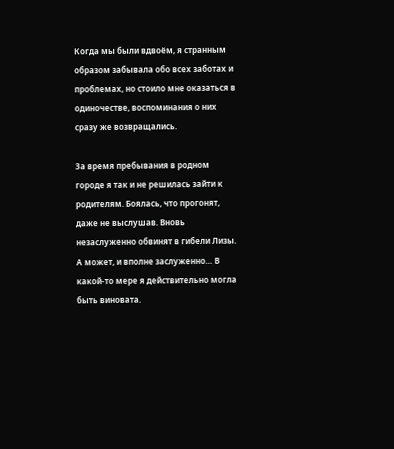Когда мы были вдвоём, я странным образом забывала обо всех заботах и проблемах, но стоило мне оказаться в одиночестве, воспоминания о них сразу же возвращались.

За время пребывания в родном городе я так и не решилась зайти к родителям. Боялась, что прогонят, даже не выслушав. Вновь незаслуженно обвинят в гибели Лизы. А может, и вполне заслуженно… В какой-то мере я действительно могла быть виновата.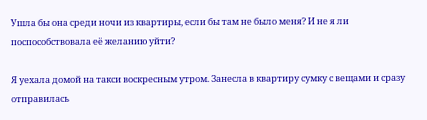Ушла бы она среди ночи из квартиры, если бы там не было меня? И не я ли поспособствовала её желанию уйти?

Я уехала домой на такси воскресным утром. Занесла в квартиру сумку с вещами и сразу отправилась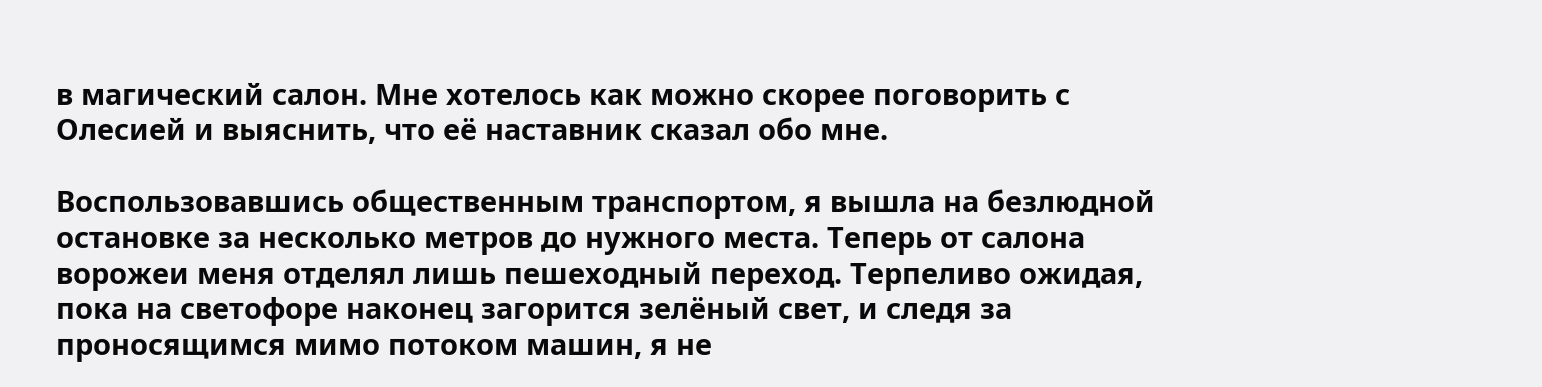в магический салон. Мне хотелось как можно скорее поговорить с Олесией и выяснить, что её наставник сказал обо мне.

Воспользовавшись общественным транспортом, я вышла на безлюдной остановке за несколько метров до нужного места. Теперь от салона ворожеи меня отделял лишь пешеходный переход. Терпеливо ожидая, пока на светофоре наконец загорится зелёный свет, и следя за проносящимся мимо потоком машин, я не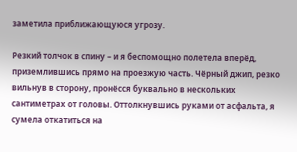заметила приближающуюся угрозу.

Резкий толчок в спину – и я беспомощно полетела вперёд, приземлившись прямо на проезжую часть. Чёрный джип, резко вильнув в сторону, пронёсся буквально в нескольких сантиметрах от головы. Оттолкнувшись руками от асфальта, я сумела откатиться на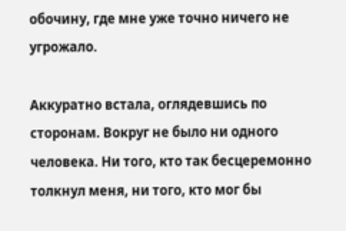обочину, где мне уже точно ничего не угрожало.

Аккуратно встала, оглядевшись по сторонам. Вокруг не было ни одного человека. Ни того, кто так бесцеремонно толкнул меня, ни того, кто мог бы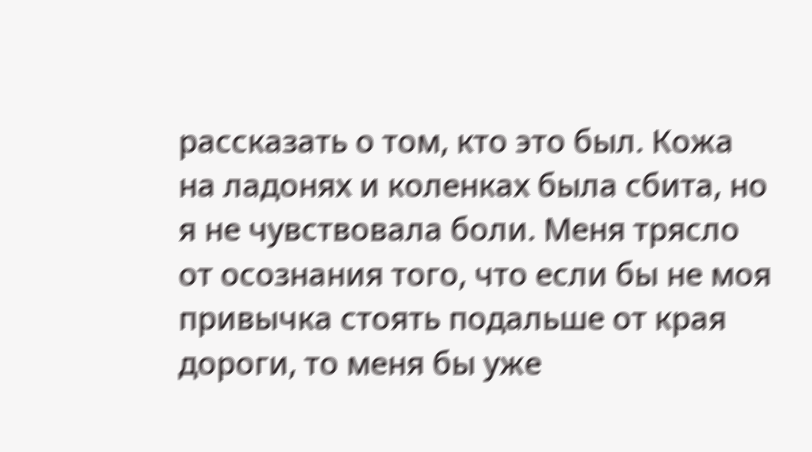рассказать о том, кто это был. Кожа на ладонях и коленках была сбита, но я не чувствовала боли. Меня трясло от осознания того, что если бы не моя привычка стоять подальше от края дороги, то меня бы уже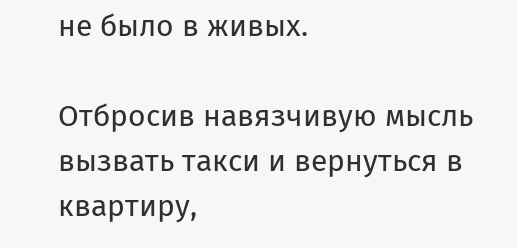не было в живых.

Отбросив навязчивую мысль вызвать такси и вернуться в квартиру,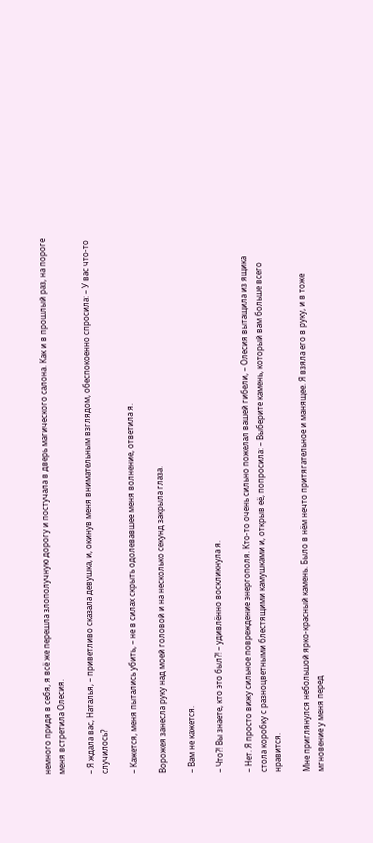немного придя в себя, я всё же перешла злополучную дорогу и постучала в дверь магического салона. Как и в прошлый раз, на пороге меня встретила Олесия.

– Я ждала вас, Наталья, – приветливо сказала девушка, и, окинув меня внимательным взглядом, обеспокоенно спросила: – У вас что-то случилось?

– Кажется, меня пытались убить, – не в силах скрыть одолевавшее меня волнение, ответила я.

Ворожея занесла руку над моей головой и на несколько секунд закрыла глаза.

– Вам не кажется.

– Что?! Вы знаете, кто это был?! – удивлённо воскликнула я.

– Нет. Я просто вижу сильное повреждение энергополя. Кто-то очень сильно пожелал вашей гибели, – Олесия вытащила из ящика стола коробку с разноцветными блестящими камушками и, открыв её, попросила: – Выберите камень, который вам больше всего нравится.

Мне приглянулся небольшой ярко-красный камень. Было в нём нечто притягательное и манящее. Я взяла его в руку, и в тоже мгновение у меня перед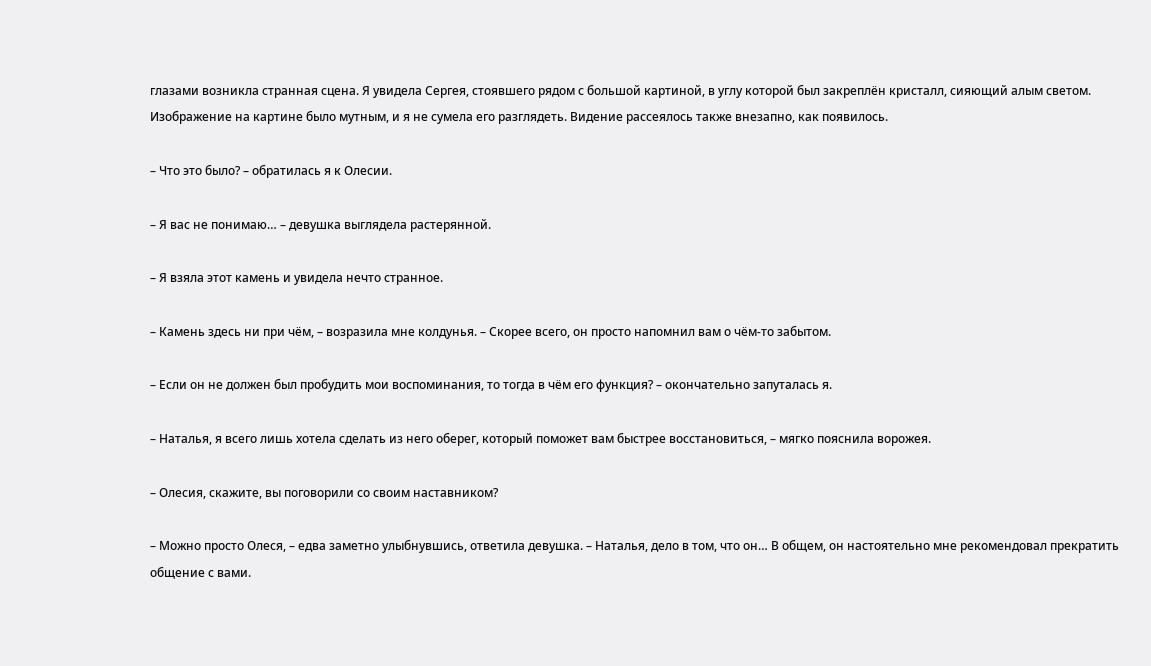глазами возникла странная сцена. Я увидела Сергея, стоявшего рядом с большой картиной, в углу которой был закреплён кристалл, сияющий алым светом. Изображение на картине было мутным, и я не сумела его разглядеть. Видение рассеялось также внезапно, как появилось.

– Что это было? – обратилась я к Олесии.

– Я вас не понимаю… – девушка выглядела растерянной.

– Я взяла этот камень и увидела нечто странное.

– Камень здесь ни при чём, – возразила мне колдунья. – Скорее всего, он просто напомнил вам о чём-то забытом.

– Если он не должен был пробудить мои воспоминания, то тогда в чём его функция? – окончательно запуталась я.

– Наталья, я всего лишь хотела сделать из него оберег, который поможет вам быстрее восстановиться, – мягко пояснила ворожея.

– Олесия, скажите, вы поговорили со своим наставником?

– Можно просто Олеся, – едва заметно улыбнувшись, ответила девушка. – Наталья, дело в том, что он… В общем, он настоятельно мне рекомендовал прекратить общение с вами.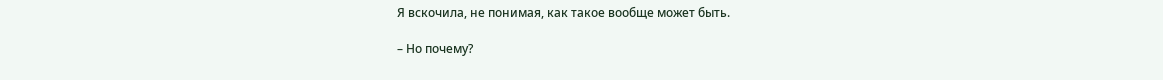Я вскочила, не понимая, как такое вообще может быть.

– Но почему?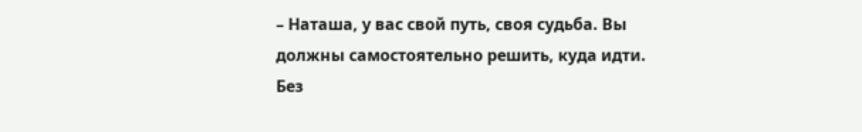– Наташа, у вас свой путь, своя судьба. Вы должны самостоятельно решить, куда идти. Без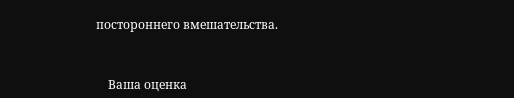постороннего вмешательства.


    Ваша оценка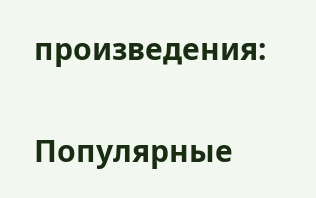произведения:

Популярные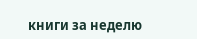книги за неделю